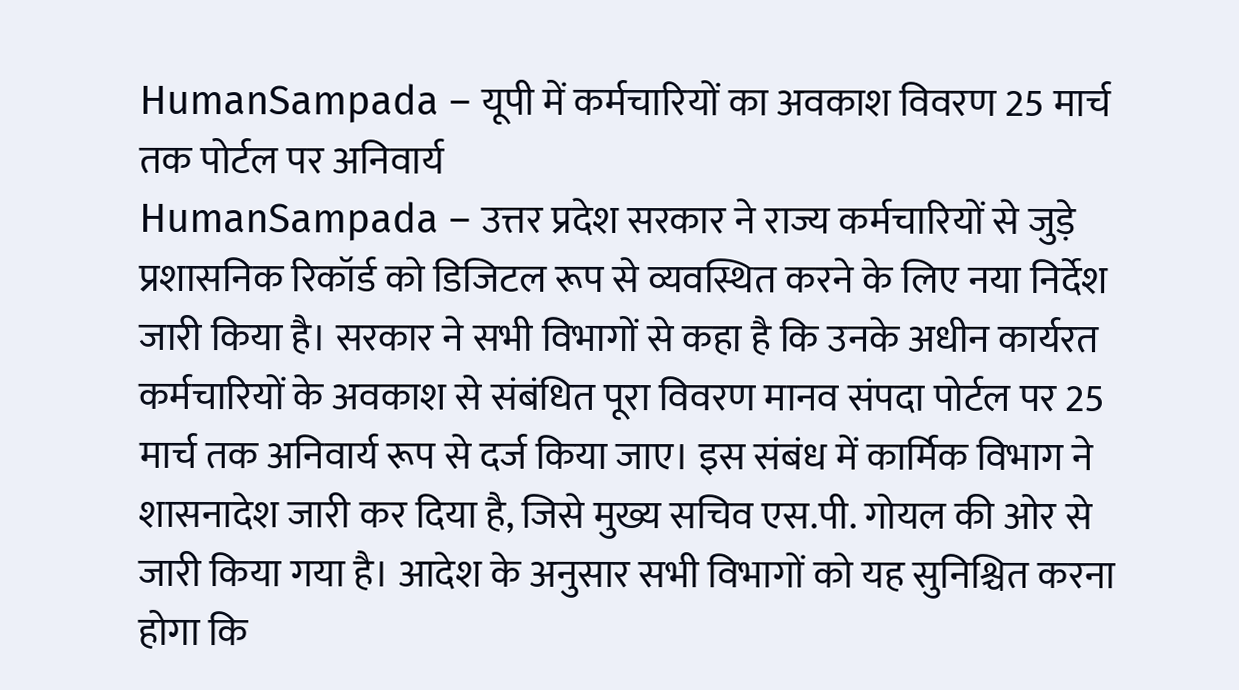HumanSampada – यूपी में कर्मचारियों का अवकाश विवरण 25 मार्च तक पोर्टल पर अनिवार्य
HumanSampada – उत्तर प्रदेश सरकार ने राज्य कर्मचारियों से जुड़े प्रशासनिक रिकॉर्ड को डिजिटल रूप से व्यवस्थित करने के लिए नया निर्देश जारी किया है। सरकार ने सभी विभागों से कहा है कि उनके अधीन कार्यरत कर्मचारियों के अवकाश से संबंधित पूरा विवरण मानव संपदा पोर्टल पर 25 मार्च तक अनिवार्य रूप से दर्ज किया जाए। इस संबंध में कार्मिक विभाग ने शासनादेश जारी कर दिया है, जिसे मुख्य सचिव एस.पी. गोयल की ओर से जारी किया गया है। आदेश के अनुसार सभी विभागों को यह सुनिश्चित करना होगा कि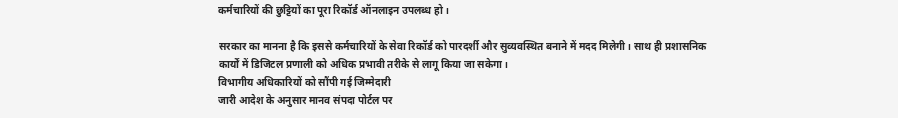कर्मचारियों की छुट्टियों का पूरा रिकॉर्ड ऑनलाइन उपलब्ध हो।

सरकार का मानना है कि इससे कर्मचारियों के सेवा रिकॉर्ड को पारदर्शी और सुव्यवस्थित बनाने में मदद मिलेगी। साथ ही प्रशासनिक कार्यों में डिजिटल प्रणाली को अधिक प्रभावी तरीके से लागू किया जा सकेगा।
विभागीय अधिकारियों को सौंपी गई जिम्मेदारी
जारी आदेश के अनुसार मानव संपदा पोर्टल पर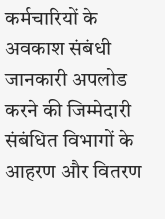कर्मचारियों के अवकाश संबंधी जानकारी अपलोड करने की जिम्मेदारी संबंधित विभागों के आहरण और वितरण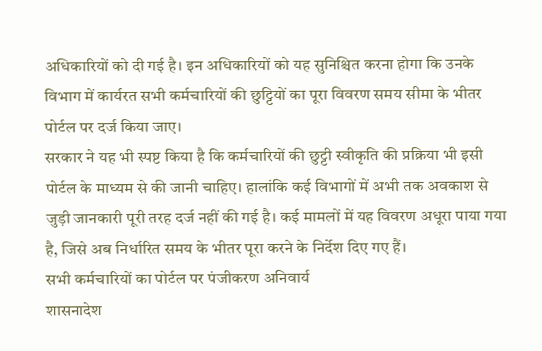अधिकारियों को दी गई है। इन अधिकारियों को यह सुनिश्चित करना होगा कि उनके विभाग में कार्यरत सभी कर्मचारियों की छुट्टियों का पूरा विवरण समय सीमा के भीतर पोर्टल पर दर्ज किया जाए।
सरकार ने यह भी स्पष्ट किया है कि कर्मचारियों की छुट्टी स्वीकृति की प्रक्रिया भी इसी पोर्टल के माध्यम से की जानी चाहिए। हालांकि कई विभागों में अभी तक अवकाश से जुड़ी जानकारी पूरी तरह दर्ज नहीं की गई है। कई मामलों में यह विवरण अधूरा पाया गया है, जिसे अब निर्धारित समय के भीतर पूरा करने के निर्देश दिए गए हैं।
सभी कर्मचारियों का पोर्टल पर पंजीकरण अनिवार्य
शासनादेश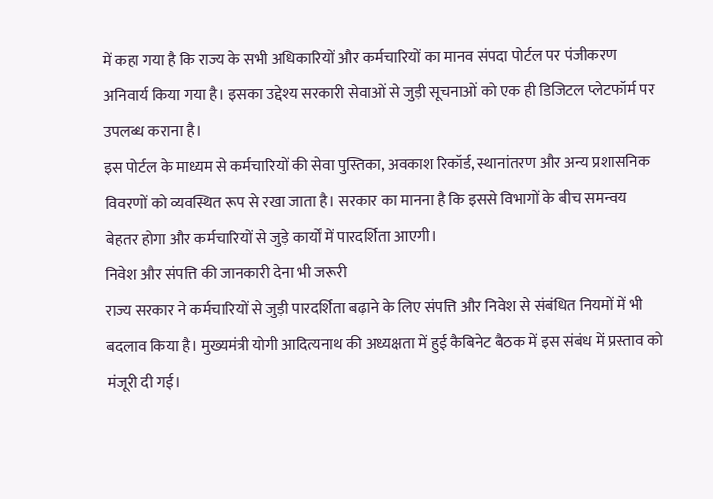में कहा गया है कि राज्य के सभी अधिकारियों और कर्मचारियों का मानव संपदा पोर्टल पर पंजीकरण अनिवार्य किया गया है। इसका उद्देश्य सरकारी सेवाओं से जुड़ी सूचनाओं को एक ही डिजिटल प्लेटफॉर्म पर उपलब्ध कराना है।
इस पोर्टल के माध्यम से कर्मचारियों की सेवा पुस्तिका, अवकाश रिकॉर्ड, स्थानांतरण और अन्य प्रशासनिक विवरणों को व्यवस्थित रूप से रखा जाता है। सरकार का मानना है कि इससे विभागों के बीच समन्वय बेहतर होगा और कर्मचारियों से जुड़े कार्यों में पारदर्शिता आएगी।
निवेश और संपत्ति की जानकारी देना भी जरूरी
राज्य सरकार ने कर्मचारियों से जुड़ी पारदर्शिता बढ़ाने के लिए संपत्ति और निवेश से संबंधित नियमों में भी बदलाव किया है। मुख्यमंत्री योगी आदित्यनाथ की अध्यक्षता में हुई कैबिनेट बैठक में इस संबंध में प्रस्ताव को मंजूरी दी गई।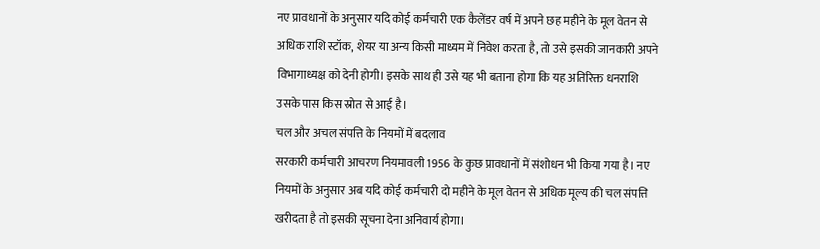नए प्रावधानों के अनुसार यदि कोई कर्मचारी एक कैलेंडर वर्ष में अपने छह महीने के मूल वेतन से अधिक राशि स्टॉक, शेयर या अन्य किसी माध्यम में निवेश करता है, तो उसे इसकी जानकारी अपने विभागाध्यक्ष को देनी होगी। इसके साथ ही उसे यह भी बताना होगा कि यह अतिरिक्त धनराशि उसके पास किस स्रोत से आई है।
चल और अचल संपत्ति के नियमों में बदलाव
सरकारी कर्मचारी आचरण नियमावली 1956 के कुछ प्रावधानों में संशोधन भी किया गया है। नए नियमों के अनुसार अब यदि कोई कर्मचारी दो महीने के मूल वेतन से अधिक मूल्य की चल संपत्ति खरीदता है तो इसकी सूचना देना अनिवार्य होगा।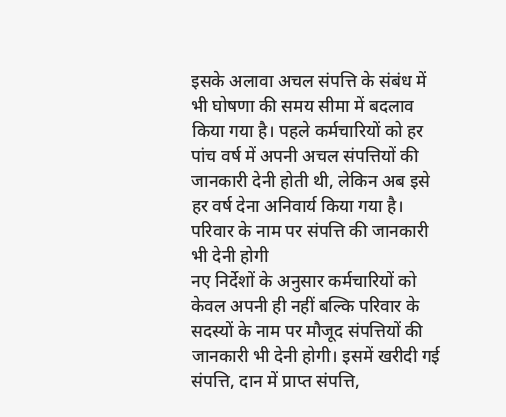इसके अलावा अचल संपत्ति के संबंध में भी घोषणा की समय सीमा में बदलाव किया गया है। पहले कर्मचारियों को हर पांच वर्ष में अपनी अचल संपत्तियों की जानकारी देनी होती थी, लेकिन अब इसे हर वर्ष देना अनिवार्य किया गया है।
परिवार के नाम पर संपत्ति की जानकारी भी देनी होगी
नए निर्देशों के अनुसार कर्मचारियों को केवल अपनी ही नहीं बल्कि परिवार के सदस्यों के नाम पर मौजूद संपत्तियों की जानकारी भी देनी होगी। इसमें खरीदी गई संपत्ति, दान में प्राप्त संपत्ति,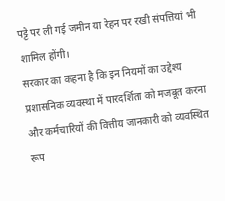पट्टे पर ली गई जमीन या रेहन पर रखी संपत्तियां भी शामिल होंगी।
सरकार का कहना है कि इन नियमों का उद्देश्य प्रशासनिक व्यवस्था में पारदर्शिता को मजबूत करना और कर्मचारियों की वित्तीय जानकारी को व्यवस्थित रूप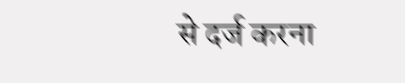से दर्ज करना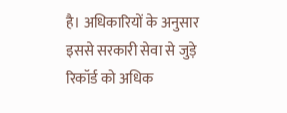है। अधिकारियों के अनुसार इससे सरकारी सेवा से जुड़े रिकॉर्ड को अधिक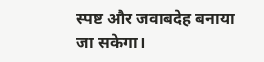स्पष्ट और जवाबदेह बनाया जा सकेगा।